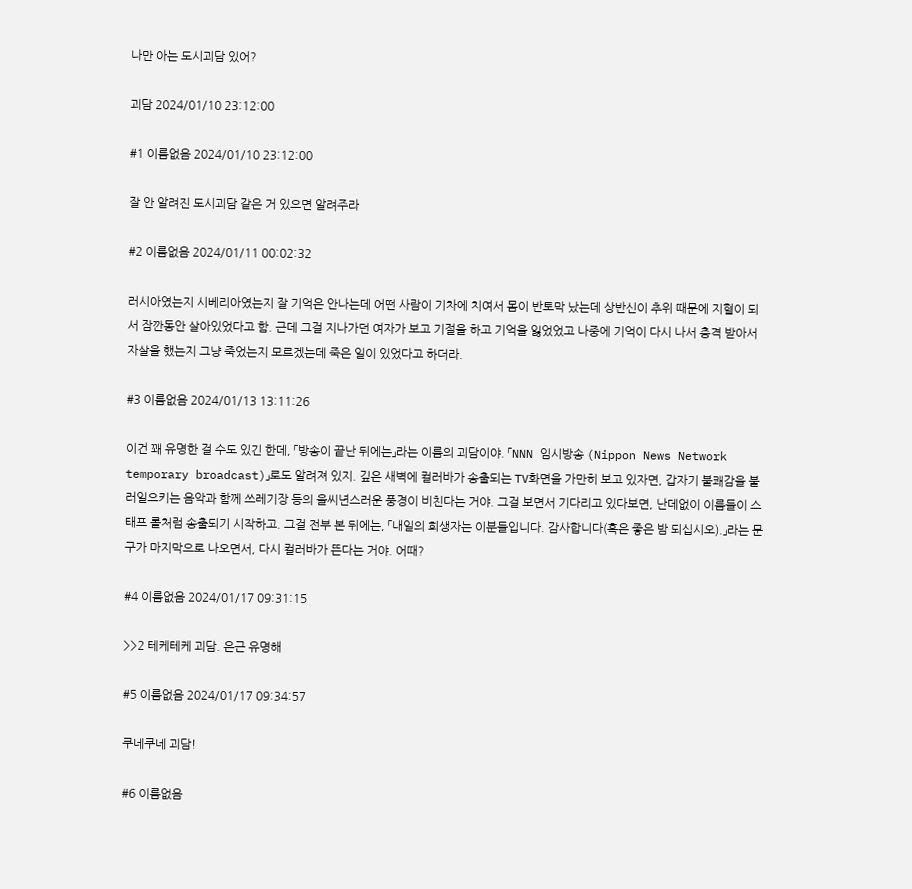나만 아는 도시괴담 있어?

괴담 2024/01/10 23:12:00

#1 이름없음 2024/01/10 23:12:00

잘 안 알려진 도시괴담 같은 거 있으면 알려주라

#2 이름없음 2024/01/11 00:02:32

러시아였는지 시베리아였는지 잘 기억은 안나는데 어떤 사람이 기차에 치여서 몸이 반토막 났는데 상반신이 추위 때문에 지혈이 되서 잠깐동안 살아있었다고 함. 근데 그걸 지나가던 여자가 보고 기절을 하고 기억을 잃었었고 나중에 기억이 다시 나서 충격 받아서 자살을 했는지 그냥 죽었는지 모르겠는데 죽은 일이 있었다고 하더라.

#3 이름없음 2024/01/13 13:11:26

이건 꽤 유명한 걸 수도 있긴 한데, 「방송이 끝난 뒤에는」라는 이름의 괴담이야. 「NNN 임시방송 (Nippon News Network temporary broadcast)」로도 알려져 있지. 깊은 새벽에 컬러바가 송출되는 TV화면을 가만히 보고 있자면, 갑자기 불쾌감을 불러일으키는 음악과 함께 쓰레기장 등의 을씨년스러운 풍경이 비친다는 거야. 그걸 보면서 기다리고 있다보면, 난데없이 이름들이 스태프 롤처럼 송출되기 시작하고. 그걸 전부 본 뒤에는, 「내일의 희생자는 이분들입니다. 감사합니다(혹은 좋은 밤 되십시오).」라는 문구가 마지막으로 나오면서, 다시 컬러바가 뜬다는 거야. 어때?

#4 이름없음 2024/01/17 09:31:15

>>2 테케테케 괴담. 은근 유명해

#5 이름없음 2024/01/17 09:34:57

쿠네쿠네 괴담!

#6 이름없음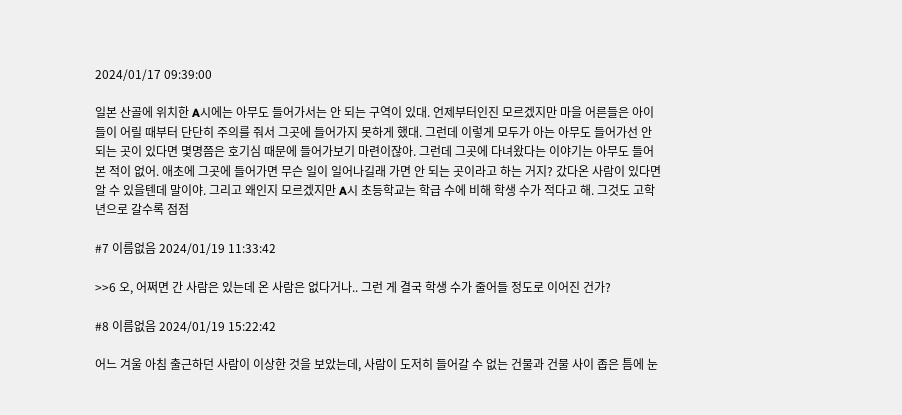2024/01/17 09:39:00

일본 산골에 위치한 A시에는 아무도 들어가서는 안 되는 구역이 있대. 언제부터인진 모르겠지만 마을 어른들은 아이들이 어릴 때부터 단단히 주의를 줘서 그곳에 들어가지 못하게 했대. 그런데 이렇게 모두가 아는 아무도 들어가선 안 되는 곳이 있다면 몇명쯤은 호기심 때문에 들어가보기 마련이잖아. 그런데 그곳에 다녀왔다는 이야기는 아무도 들어본 적이 없어. 애초에 그곳에 들어가면 무슨 일이 일어나길래 가면 안 되는 곳이라고 하는 거지? 갔다온 사람이 있다면 알 수 있을텐데 말이야. 그리고 왜인지 모르겠지만 A시 초등학교는 학급 수에 비해 학생 수가 적다고 해. 그것도 고학년으로 갈수록 점점

#7 이름없음 2024/01/19 11:33:42

>>6 오, 어쩌면 간 사람은 있는데 온 사람은 없다거나.. 그런 게 결국 학생 수가 줄어들 정도로 이어진 건가?

#8 이름없음 2024/01/19 15:22:42

어느 겨울 아침 출근하던 사람이 이상한 것을 보았는데, 사람이 도저히 들어갈 수 없는 건물과 건물 사이 좁은 틈에 눈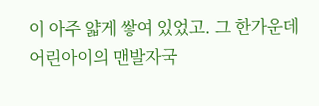이 아주 얇게 쌓여 있었고. 그 한가운데 어린아이의 맨발자국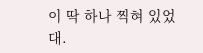이 딱 하나 찍혀 있었대.